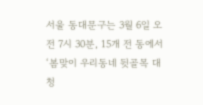서울 동대문구는 3월 6일 오전 7시 30분, 15개 전 동에서 ‘봄맞이 우리동네 뒷골목 대청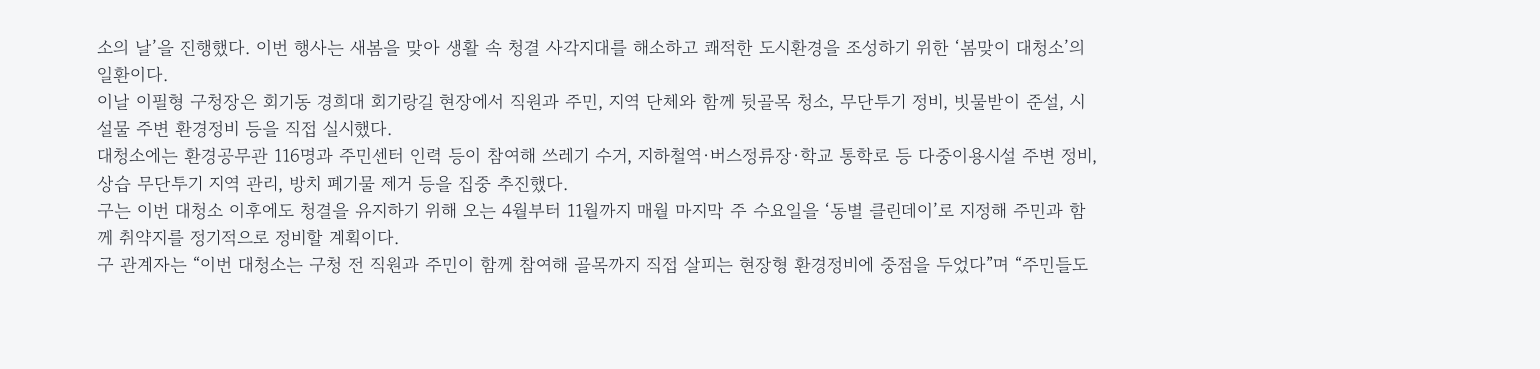소의 날’을 진행했다. 이번 행사는 새봄을 맞아 생활 속 청결 사각지대를 해소하고 쾌적한 도시환경을 조성하기 위한 ‘봄맞이 대청소’의 일환이다.
이날 이필형 구청장은 회기동 경희대 회기랑길 현장에서 직원과 주민, 지역 단체와 함께 뒷골목 청소, 무단투기 정비, 빗물받이 준설, 시설물 주변 환경정비 등을 직접 실시했다.
대청소에는 환경공무관 116명과 주민센터 인력 등이 참여해 쓰레기 수거, 지하철역·버스정류장·학교 통학로 등 다중이용시설 주변 정비, 상습 무단투기 지역 관리, 방치 폐기물 제거 등을 집중 추진했다.
구는 이번 대청소 이후에도 청결을 유지하기 위해 오는 4월부터 11월까지 매월 마지막 주 수요일을 ‘동별 클린데이’로 지정해 주민과 함께 취약지를 정기적으로 정비할 계획이다.
구 관계자는 “이번 대청소는 구청 전 직원과 주민이 함께 참여해 골목까지 직접 살피는 현장형 환경정비에 중점을 두었다”며 “주민들도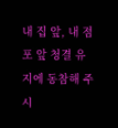내 집 앞, 내 점포 앞 청결 유지에 동참해 주시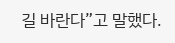길 바란다”고 말했다.